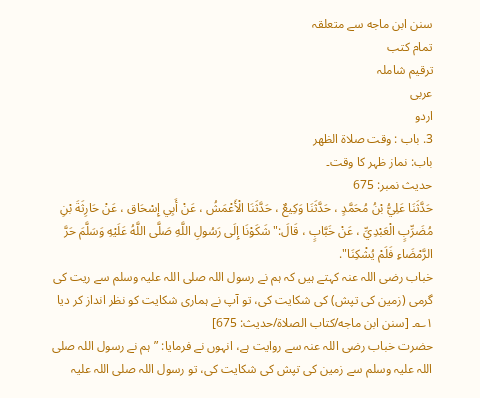سنن ابن ماجه سے متعلقہ
تمام کتب
ترقیم شاملہ
عربی
اردو
3. باب : وقت صلاة الظهر
باب: نماز ظہر کا وقت۔
حدیث نمبر: 675
حَدَّثَنَا عَلِيُّ بْنُ مُحَمَّدٍ ، حَدَّثَنَا وَكِيعٌ ، حَدَّثَنَا الْأَعْمَشُ ، عَنْ أَبِي إِسْحَاق ، عَنْ حَارِثَةَ بْنِ مُضَرِّبٍ الْعَبْدِيِّ ، عَنْ خَبَّابٍ ، قَالَ:" شَكَوْنَا إِلَى رَسُولِ اللَّهِ صَلَّى اللَّهُ عَلَيْهِ وَسَلَّمَ حَرَّ الرَّمْضَاءِ فَلَمْ يُشْكِنَا".
خباب رضی اللہ عنہ کہتے ہیں کہ ہم نے رسول اللہ صلی اللہ علیہ وسلم سے ریت کی گرمی (زمین کی تپش) کی شکایت کی، تو آپ نے ہماری شکایت کو نظر انداز کر دیا ۱؎۔ [سنن ابن ماجه/كتاب الصلاة/حدیث: 675]
حضرت خباب رضی اللہ عنہ سے روایت ہے، انہوں نے فرمایا: ”ہم نے رسول اللہ صلی اللہ علیہ وسلم سے زمین کی تپش کی شکایت کی، تو رسول اللہ صلی اللہ علیہ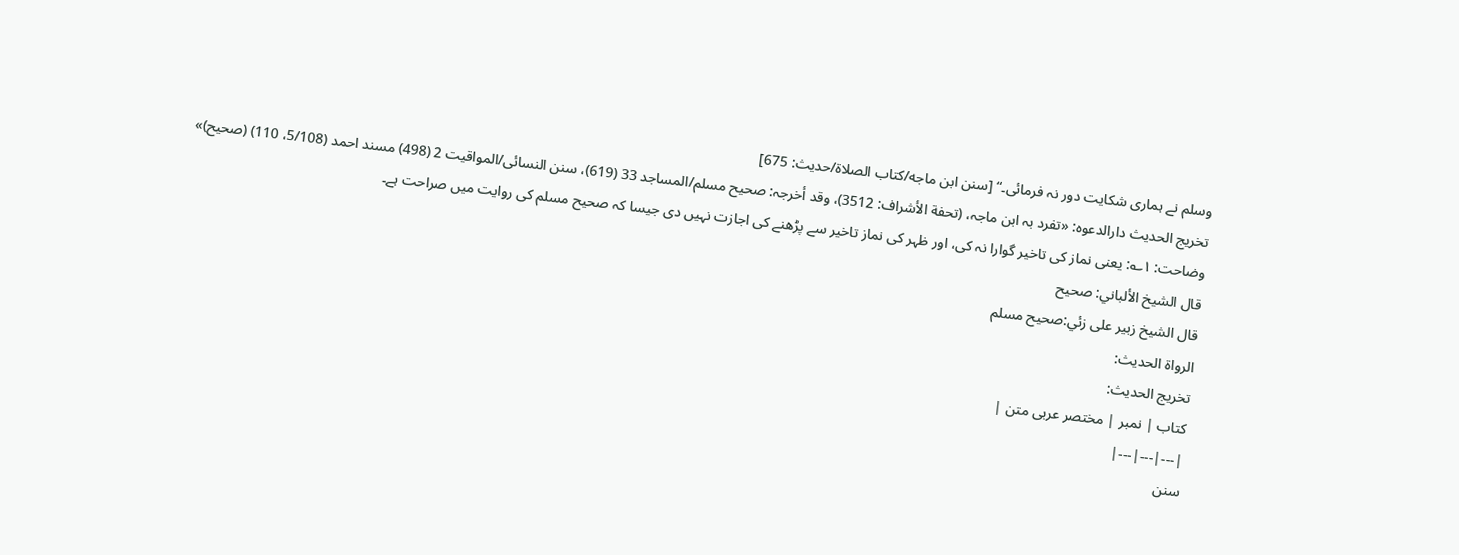وسلم نے ہماری شکایت دور نہ فرمائی۔“ [سنن ابن ماجه/كتاب الصلاة/حدیث: 675]
تخریج الحدیث دارالدعوہ: «تفرد بہ ابن ماجہ، (تحفة الأشراف: 3512)، وقد أخرجہ: صحیح مسلم/المساجد 33 (619)، سنن النسائی/المواقیت 2 (498) مسند احمد (5/108، 110) (صحیح)»
وضاحت: ۱؎: یعنی نماز کی تاخیر گوارا نہ کی، اور ظہر کی نماز تاخیر سے پڑھنے کی اجازت نہیں دی جیسا کہ صحیح مسلم کی روایت میں صراحت ہے۔
قال الشيخ الألباني: صحيح
قال الشيخ زبير على زئي:صحيح مسلم
الرواة الحديث:
تخريج الحديث:
کتاب | نمبر | مختصر عربی متن |
|---|---|---|
سنن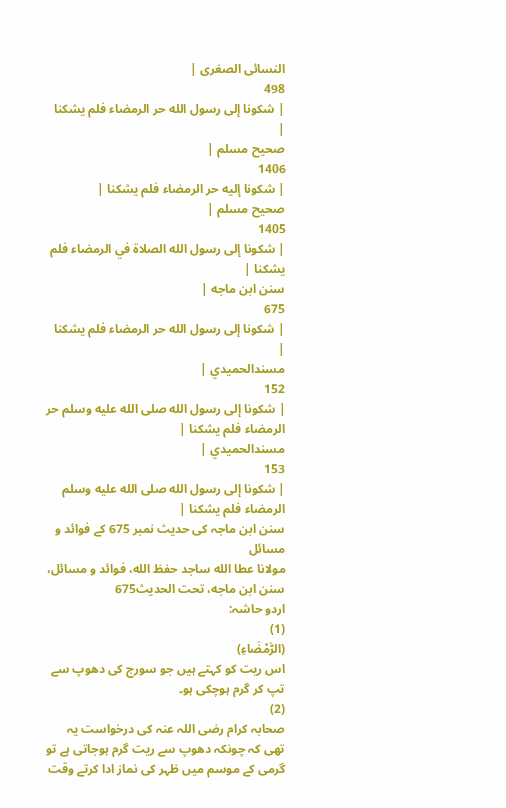النسائى الصغرى |
498
| شكونا إلى رسول الله حر الرمضاء فلم يشكنا |
صحيح مسلم |
1406
| شكونا إليه حر الرمضاء فلم يشكنا |
صحيح مسلم |
1405
| شكونا إلى رسول الله الصلاة في الرمضاء فلم يشكنا |
سنن ابن ماجه |
675
| شكونا إلى رسول الله حر الرمضاء فلم يشكنا |
مسندالحميدي |
152
| شكونا إلى رسول الله صلى الله عليه وسلم حر الرمضاء فلم يشكنا |
مسندالحميدي |
153
| شكونا إلى رسول الله صلى الله عليه وسلم الرمضاء فلم يشكنا |
سنن ابن ماجہ کی حدیث نمبر 675 کے فوائد و مسائل
مولانا عطا الله ساجد حفظ الله، فوائد و مسائل، سنن ابن ماجه، تحت الحديث675
اردو حاشہ:
(1)
(الرَّمْضَاءِ)
اس ریت کو کہتے ہیں جو سورج کی دھوپ سے تپ کر گرم ہوچکی ہو۔
(2)
صحابہ کرام رضی اللہ عنہ کی درخواست یہ تھی کہ چونکہ دھوپ سے ریت گرم ہوجاتی ہے تو گرمی کے موسم میں ظہر کی نماز ادا کرتے وقت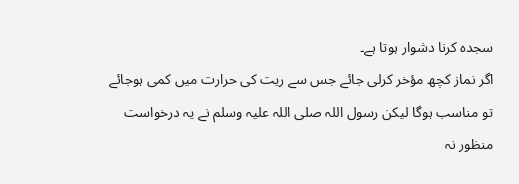سجدہ کرنا دشوار ہوتا ہے۔
اگر نماز کچھ مؤخر کرلی جائے جس سے ریت کی حرارت میں کمی ہوجائے تو مناسب ہوگا لیکن رسول اللہ صلی اللہ علیہ وسلم نے یہ درخواست منظور نہ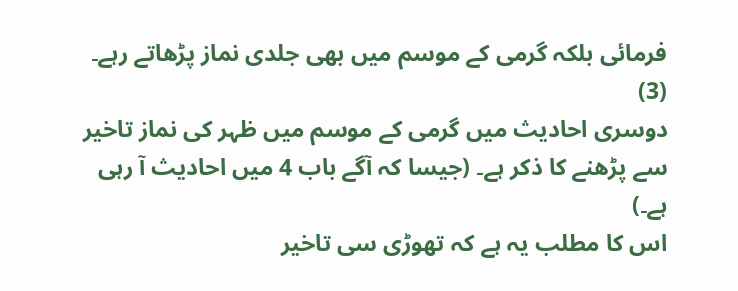فرمائی بلکہ گرمی کے موسم میں بھی جلدی نماز پڑھاتے رہے۔
(3)
دوسری احادیث میں گرمی کے موسم میں ظہر کی نماز تاخیر سے پڑھنے کا ذکر ہے۔ (جیسا کہ آگے باب 4 میں احادیث آ رہی ہے۔)
اس کا مطلب یہ ہے کہ تھوڑی سی تاخیر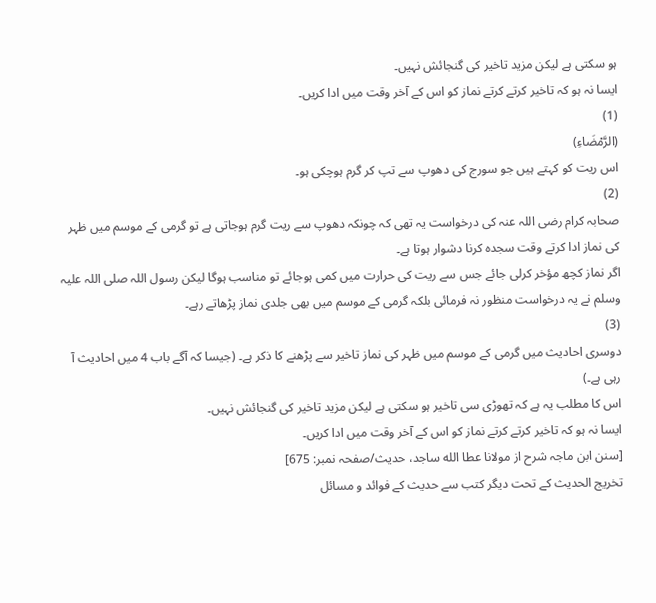ہو سکتی ہے لیکن مزید تاخیر کی گنجائش نہیں۔
ایسا نہ ہو کہ تاخیر کرتے کرتے نماز کو اس کے آخر وقت میں ادا کریں۔
(1)
(الرَّمْضَاءِ)
اس ریت کو کہتے ہیں جو سورج کی دھوپ سے تپ کر گرم ہوچکی ہو۔
(2)
صحابہ کرام رضی اللہ عنہ کی درخواست یہ تھی کہ چونکہ دھوپ سے ریت گرم ہوجاتی ہے تو گرمی کے موسم میں ظہر کی نماز ادا کرتے وقت سجدہ کرنا دشوار ہوتا ہے۔
اگر نماز کچھ مؤخر کرلی جائے جس سے ریت کی حرارت میں کمی ہوجائے تو مناسب ہوگا لیکن رسول اللہ صلی اللہ علیہ وسلم نے یہ درخواست منظور نہ فرمائی بلکہ گرمی کے موسم میں بھی جلدی نماز پڑھاتے رہے۔
(3)
دوسری احادیث میں گرمی کے موسم میں ظہر کی نماز تاخیر سے پڑھنے کا ذکر ہے۔ (جیسا کہ آگے باب 4 میں احادیث آ رہی ہے۔)
اس کا مطلب یہ ہے کہ تھوڑی سی تاخیر ہو سکتی ہے لیکن مزید تاخیر کی گنجائش نہیں۔
ایسا نہ ہو کہ تاخیر کرتے کرتے نماز کو اس کے آخر وقت میں ادا کریں۔
[سنن ابن ماجہ شرح از مولانا عطا الله ساجد، حدیث/صفحہ نمبر: 675]
تخریج الحدیث کے تحت دیگر کتب سے حدیث کے فوائد و مسائل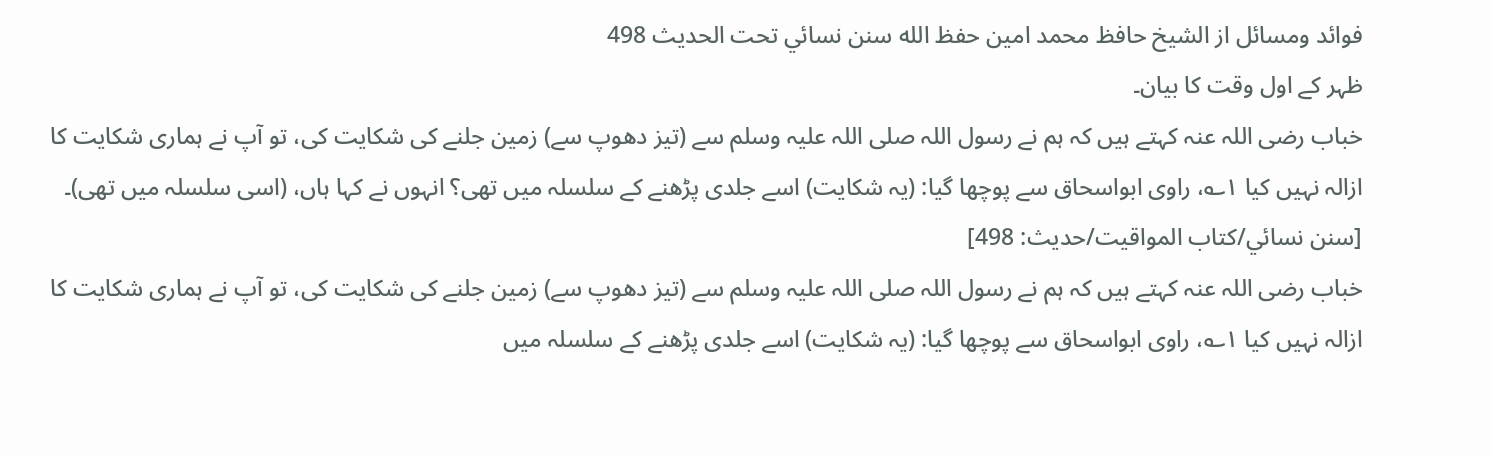فوائد ومسائل از الشيخ حافظ محمد امين حفظ الله سنن نسائي تحت الحديث 498
ظہر کے اول وقت کا بیان۔
خباب رضی اللہ عنہ کہتے ہیں کہ ہم نے رسول اللہ صلی اللہ علیہ وسلم سے (تیز دھوپ سے) زمین جلنے کی شکایت کی، تو آپ نے ہماری شکایت کا ازالہ نہیں کیا ۱؎، راوی ابواسحاق سے پوچھا گیا: (یہ شکایت) اسے جلدی پڑھنے کے سلسلہ میں تھی؟ انہوں نے کہا ہاں، (اسی سلسلہ میں تھی)۔ [سنن نسائي/كتاب المواقيت/حدیث: 498]
خباب رضی اللہ عنہ کہتے ہیں کہ ہم نے رسول اللہ صلی اللہ علیہ وسلم سے (تیز دھوپ سے) زمین جلنے کی شکایت کی، تو آپ نے ہماری شکایت کا ازالہ نہیں کیا ۱؎، راوی ابواسحاق سے پوچھا گیا: (یہ شکایت) اسے جلدی پڑھنے کے سلسلہ میں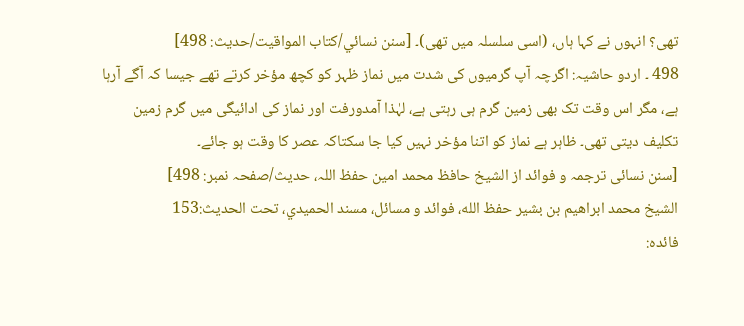تھی؟ انہوں نے کہا ہاں، (اسی سلسلہ میں تھی)۔ [سنن نسائي/كتاب المواقيت/حدیث: 498]
498 ۔ اردو حاشیہ: اگرچہ آپ گرمیوں کی شدت میں نماز ظہر کو کچھ مؤخر کرتے تھے جیسا کہ آگے آرہا ہے، مگر اس وقت تک بھی زمین گرم ہی رہتی ہے، لہٰذا آمدورفت اور نماز کی ادائیگی میں گرم زمین تکلیف دیتی تھی۔ ظاہر ہے نماز کو اتنا مؤخر نہیں کیا جا سکتاکہ عصر کا وقت ہو جائے۔
[سنن نسائی ترجمہ و فوائد از الشیخ حافظ محمد امین حفظ اللہ، حدیث/صفحہ نمبر: 498]
الشيخ محمد ابراهيم بن بشير حفظ الله، فوائد و مسائل، مسند الحميدي، تحت الحديث:153
فائدہ: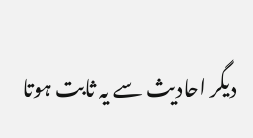دیگر احادیث سے یہ ثابت ہوتا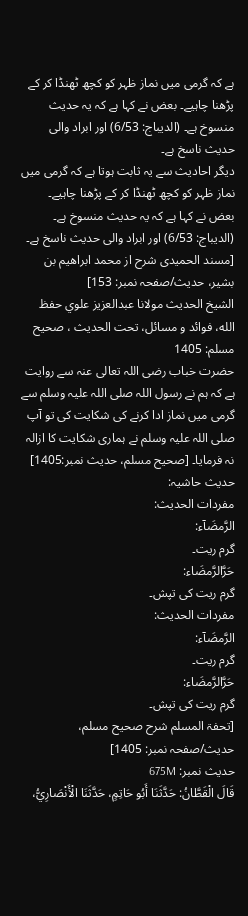ہے کہ گرمی میں نماز ظہر کو کچھ ٹھنڈا کر کے پڑھنا چاہیے۔ بعض نے کہا ہے کہ یہ حدیث منسوخ ہے۔ (الدیباج: 6/53) اور ابراد والی حدیث ناسخ ہے۔
دیگر احادیث سے یہ ثابت ہوتا ہے کہ گرمی میں نماز ظہر کو کچھ ٹھنڈا کر کے پڑھنا چاہیے۔ بعض نے کہا ہے کہ یہ حدیث منسوخ ہے۔ (الدیباج: 6/53) اور ابراد والی حدیث ناسخ ہے۔
[مسند الحمیدی شرح از محمد ابراهيم بن بشير، حدیث/صفحہ نمبر: 153]
الشيخ الحديث مولانا عبدالعزيز علوي حفظ الله، فوائد و مسائل، تحت الحديث ، صحيح مسلم: 1405
حضرت خباب رضی اللہ تعالی عنہ سے روایت ہے کہ ہم نے رسول اللہ صلی اللہ علیہ وسلم سے گرمی میں نماز ادا کرنے کی شکایت کی تو آپ صلی اللہ علیہ وسلم نے ہماری شکایت کا ازالہ نہ فرمایا۔ [صحيح مسلم، حديث نمبر:1405]
حدیث حاشیہ:
مفردات الحدیث:
الرَّمضَآء:
گرم ریت۔
حَرَّالرَّمضَاء:
گرم ریت کی تپش۔
مفردات الحدیث:
الرَّمضَآء:
گرم ریت۔
حَرَّالرَّمضَاء:
گرم ریت کی تپش۔
[تحفۃ المسلم شرح صحیح مسلم، حدیث/صفحہ نمبر: 1405]
حدیث نمبر: 675M
قَالَ الْقَطَّانُ: حَدَّثَنَا أَبُو حَاتِمٍ، حَدَّثَنَا الْأَنْصَارِيُّ،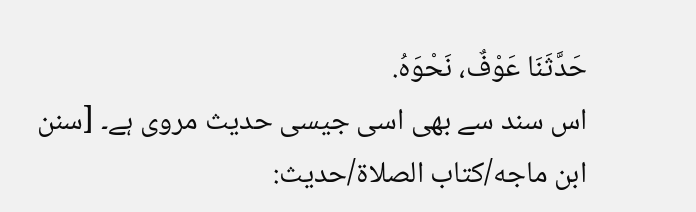حَدَّثَنَا عَوْفٌ، نَحْوَهُ.
اس سند سے بھی اسی جیسی حدیث مروی ہے۔ [سنن ابن ماجه/كتاب الصلاة/حدیث: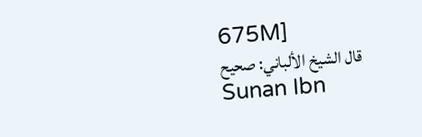675M]
قال الشيخ الألباني: صحيح
Sunan Ibn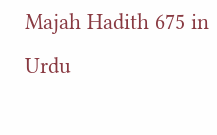Majah Hadith 675 in Urdu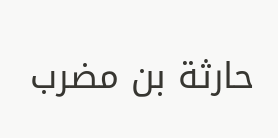حارثة بن مضرب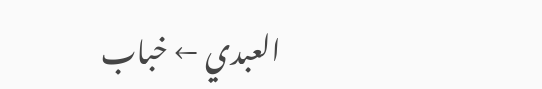العبدي ← خباب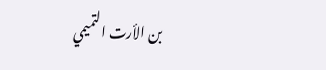بن الأرت التميمي